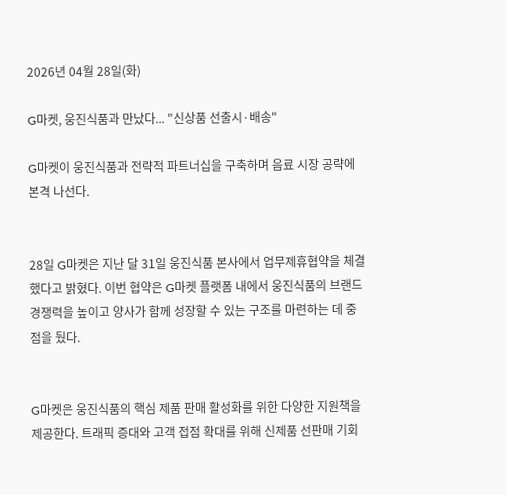2026년 04월 28일(화)

G마켓, 웅진식품과 만났다... "신상품 선출시·배송"

G마켓이 웅진식품과 전략적 파트너십을 구축하며 음료 시장 공략에 본격 나선다.


28일 G마켓은 지난 달 31일 웅진식품 본사에서 업무제휴협약을 체결했다고 밝혔다. 이번 협약은 G마켓 플랫폼 내에서 웅진식품의 브랜드 경쟁력을 높이고 양사가 함께 성장할 수 있는 구조를 마련하는 데 중점을 뒀다.


G마켓은 웅진식품의 핵심 제품 판매 활성화를 위한 다양한 지원책을 제공한다. 트래픽 증대와 고객 접점 확대를 위해 신제품 선판매 기회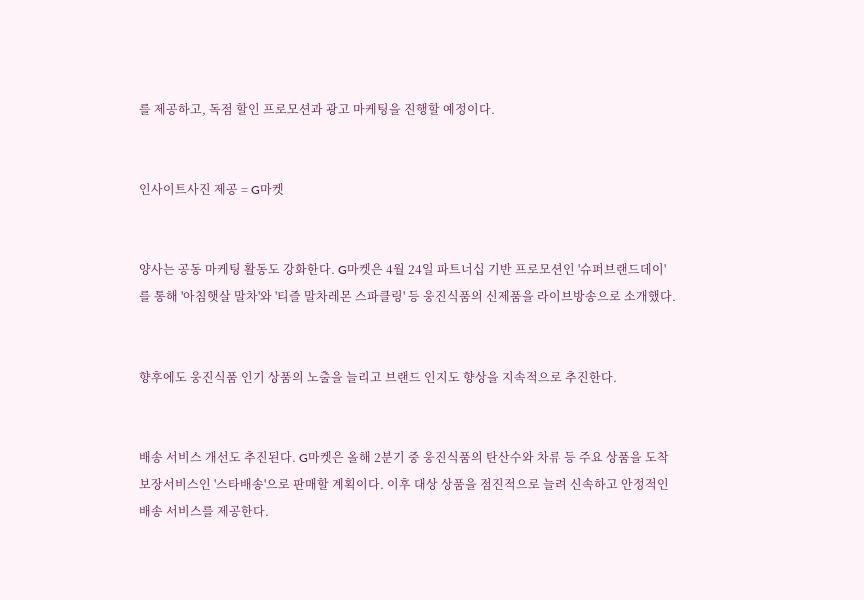를 제공하고, 독점 할인 프로모션과 광고 마케팅을 진행할 예정이다.


인사이트사진 제공 = G마켓


양사는 공동 마케팅 활동도 강화한다. G마켓은 4월 24일 파트너십 기반 프로모션인 '슈퍼브랜드데이'를 통해 '아침햇살 말차'와 '티즐 말차레몬 스파클링' 등 웅진식품의 신제품을 라이브방송으로 소개했다.


향후에도 웅진식품 인기 상품의 노출을 늘리고 브랜드 인지도 향상을 지속적으로 추진한다.


배송 서비스 개선도 추진된다. G마켓은 올해 2분기 중 웅진식품의 탄산수와 차류 등 주요 상품을 도착보장서비스인 '스타배송'으로 판매할 계획이다. 이후 대상 상품을 점진적으로 늘려 신속하고 안정적인 배송 서비스를 제공한다.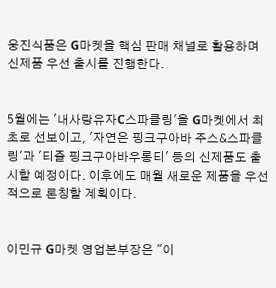웅진식품은 G마켓을 핵심 판매 채널로 활용하며 신제품 우선 출시를 진행한다.


5월에는 '내사랑유자C스파클링'을 G마켓에서 최초로 선보이고, '자연은 핑크구아바 주스&스파클링'과 '티즐 핑크구아바우롱티' 등의 신제품도 출시할 예정이다. 이후에도 매월 새로운 제품을 우선적으로 론칭할 계획이다.


이민규 G마켓 영업본부장은 "이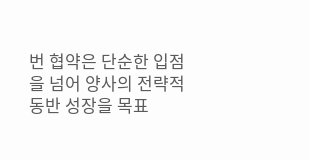번 협약은 단순한 입점을 넘어 양사의 전략적 동반 성장을 목표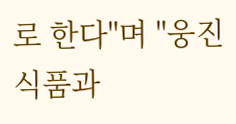로 한다"며 "웅진식품과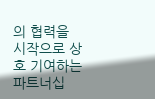의 협력을 시작으로 상호 기여하는 파트너십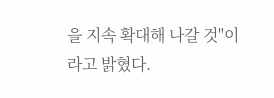을 지속 확대해 나갈 것"이라고 밝혔다.